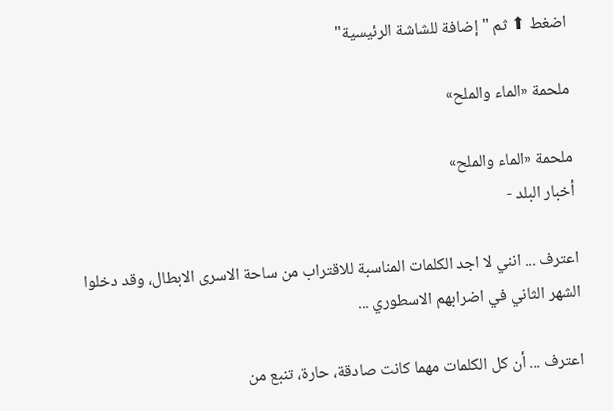اضغط ⬆ ثم "إضافة للشاشة الرئيسية"

ملحمة «الماء والملح»

ملحمة «الماء والملح»
أخبار البلد -

اعترف ... انني لا اجد الكلمات المناسبة للاقتراب من ساحة الاسرى الابطال، وقد دخلوا الشهر الثاني في اضرابهم الاسطوري ...

اعترف ... أن كل الكلمات مهما كانت صادقة، حارة، تنبع من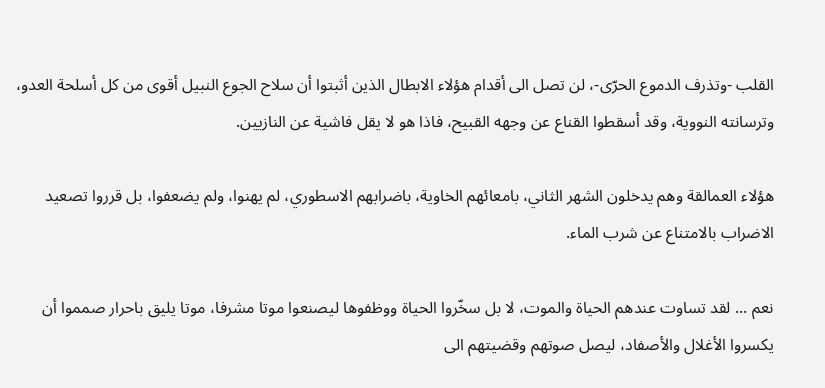القلب -وتذرف الدموع الحرّى-، لن تصل الى أقدام هؤلاء الابطال الذين أثبتوا أن سلاح الجوع النبيل أقوى من كل أسلحة العدو، وترسانته النووية، وقد أسقطوا القناع عن وجهه القبيح، فاذا هو لا يقل فاشية عن النازيين.

هؤلاء العمالقة وهم يدخلون الشهر الثاني، بامعائهم الخاوية، باضرابهم الاسطوري، لم يهنوا، ولم يضعفوا، بل قرروا تصعيد الاضراب بالامتناع عن شرب الماء.

نعم ... لقد تساوت عندهم الحياة والموت، لا بل سخّروا الحياة ووظفوها ليصنعوا موتا مشرفا، موتا يليق باحرار صمموا أن يكسروا الأغلال والأصفاد، ليصل صوتهم وقضيتهم الى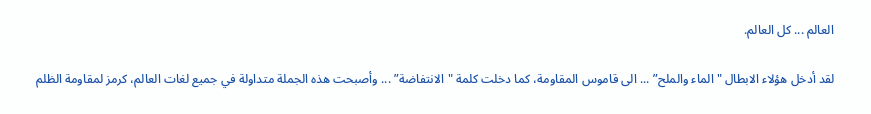العالم ... كل العالم.

لقد أدخل هؤلاء الابطال "الماء والملح” ... الى قاموس المقاومة، كما دخلت كلمة "الانتفاضة” ... وأصبحت هذه الجملة متداولة في جميع لغات العالم، كرمز لمقاومة الظلم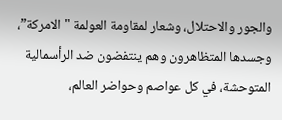والجور والاحتلال، وشعار لمقاومة العولمة " الامركة”، وجسدها المتظاهرون وهم ينتفضون ضد الرأسمالية المتوحشة، في كل عواصم وحواضر العالم،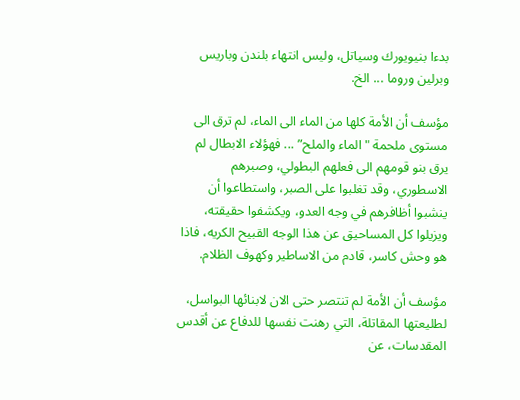بدءا بنيويورك وسياتل، وليس انتهاء بلندن وباريس وبرلين وروما ... الخ.

مؤسف أن الأمة كلها من الماء الى الماء، لم ترق الى مستوى ملحمة "الماء والملح” ... فهؤلاء الابطال لم يرق بنو قومهم الى فعلهم البطولي، وصبرهم الاسطوري، وقد تغلبوا على الصبر، واستطاعوا أن ينشبوا أظافرهم في وجه العدو، ويكشفوا حقيقته، ويزيلوا كل المساحيق عن هذا الوجه القبيح الكريه، فاذا هو وحش كاسر، قادم من الاساطير وكهوف الظلام.

مؤسف أن الأمة لم تنتصر حتى الان لابنائها البواسل، لطليعتها المقاتلة، التي رهنت نفسها للدفاع عن أقدس المقدسات، عن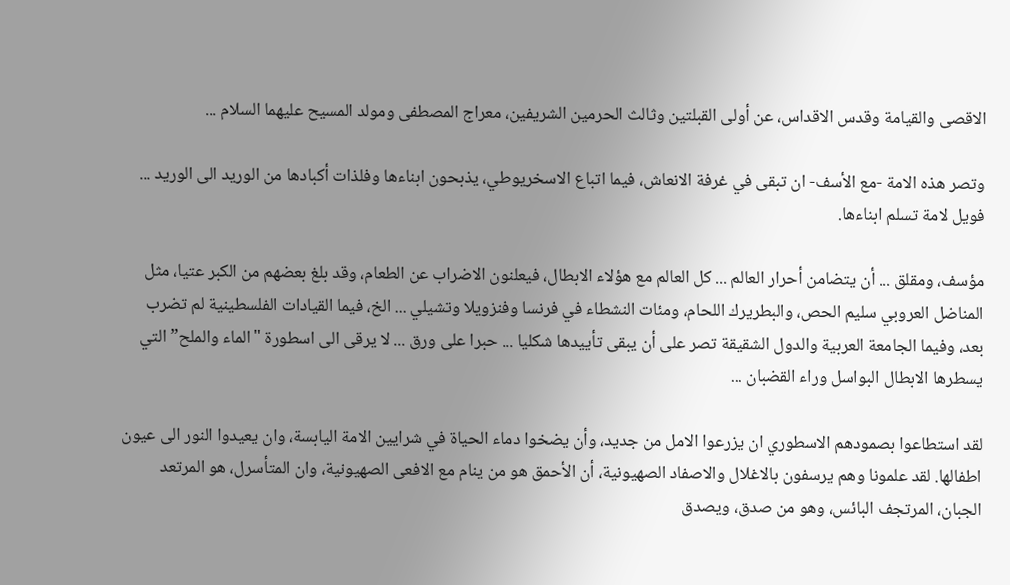الاقصى والقيامة وقدس الاقداس، عن أولى القبلتين وثالث الحرمين الشريفين، معراج المصطفى ومولد المسيح عليهما السلام ...

وتصر هذه الامة -مع الأسف- ان تبقى في غرفة الانعاش، فيما اتباع الاسخريوطي، يذبحون ابناءها وفلذات أكبادها من الوريد الى الوريد ... فويل لامة تسلم ابناءها.

مؤسف، ومقلق ... أن يتضامن أحرار العالم ... كل العالم مع هؤلاء الابطال، فيعلنون الاضراب عن الطعام، وقد بلغ بعضهم من الكبر عتيا، مثل المناضل العروبي سليم الحص، والبطريرك اللحام، ومئات النشطاء في فرنسا وفنزويلا وتشيلي ... الخ، فيما القيادات الفلسطينية لم تضرب بعد، وفيما الجامعة العربية والدول الشقيقة تصر على أن يبقى تأييدها شكليا ... حبرا على ورق ... لا يرقى الى اسطورة "الماء والملح” التي يسطرها الابطال البواسل وراء القضبان ...

لقد استطاعوا بصمودهم الاسطوري ان يزرعوا الامل من جديد، وأن يضخوا دماء الحياة في شرايين الامة اليابسة، وان يعيدوا النور الى عيون اطفالها. لقد علمونا وهم يرسفون بالاغلال والاصفاد الصهيونية، أن الأحمق هو من ينام مع الافعى الصهيونية، وان المتأسرل، هو المرتعد الجبان، المرتجف البائس، وهو من صدق، ويصدق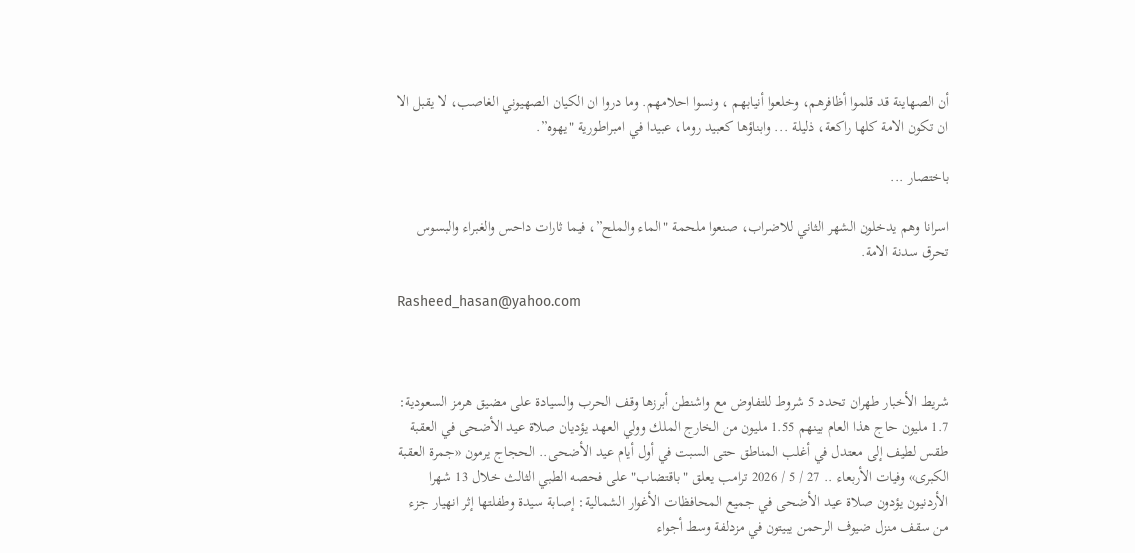أن الصهاينة قد قلموا أظافرهم، وخلعوا أنيابهم ، ونسوا احلامهم. وما دروا ان الكيان الصهيوني الغاصب، لا يقبل الا ان تكون الامة كلها راكعة، ذليلة ... وابناؤها كعبيد روما، عبيدا في امبراطورية "يهوه”.

باختصار ...

اسرانا وهم يدخلون الشهر الثاني للاضراب، صنعوا ملحمة "الماء والملح”، فيما ثارات داحس والغبراء والبسوس تحرق سدنة الامة.

Rasheed_hasan@yahoo.com



شريط الأخبار طهران تحدد 5 شروط للتفاوض مع واشنطن أبرزها وقف الحرب والسيادة على مضيق هرمز السعودية: 1.7 مليون حاج هذا العام بينهم 1.55 مليون من الخارج الملك وولي العهد يؤديان صلاة عيد الأضحى في العقبة طقس لطيف إلى معتدل في أغلب المناطق حتى السبت في أول أيام عيد الأضحى.. الحجاج يرمون «جمرة العقبة الكبرى» وفيات الأربعاء .. 27 / 5 / 2026 ترامب يعلق "باقتضاب" على فحصه الطبي الثالث خلال 13 شهرا الأردنيون يؤدون صلاة عيد الأضحى في جميع المحافظات الأغوار الشمالية: إصابة سيدة وطفلتها إثر انهيار جزء من سقف منزل ضيوف الرحمن يبيتون في مزدلفة وسط أجواء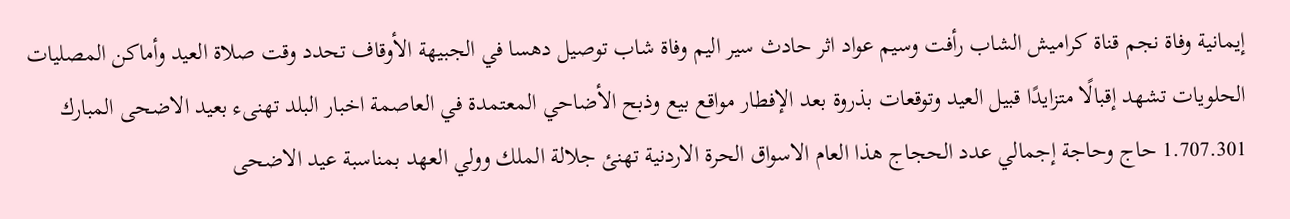إيمانية وفاة نجم قناة كراميش الشاب رأفت وسيم عواد اثر حادث سير اليم وفاة شاب توصيل دهسا في الجبيهة الأوقاف تحدد وقت صلاة العيد وأماكن المصليات الحلويات تشهد إقبالًا متزايدًا قبيل العيد وتوقعات بذروة بعد الإفطار مواقع بيع وذبح الأضاحي المعتمدة في العاصمة اخبار البلد تهنىء بعيد الاضحى المبارك 1.707.301 حاج وحاجة إجمالي عدد الحجاج هذا العام الاسواق الحرة الاردنية تهنئ جلالة الملك وولي العهد بمناسبة عيد الاضحى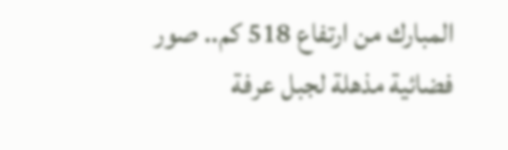المبارك من ارتفاع 518 كم.. صور فضائية مذهلة لجبل عرفة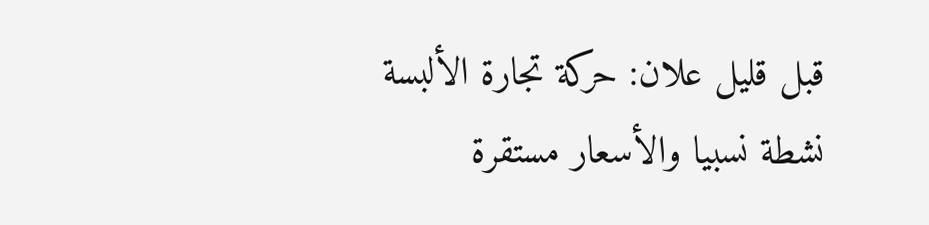قبل قليل علان: حركة تجارة الألبسة نشطة نسبيا والأسعار مستقرة